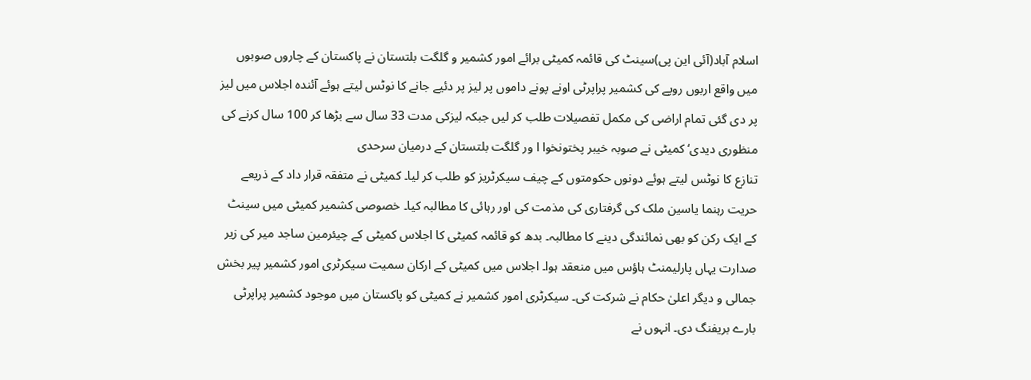اسلام آباد(آئی این پی)سینٹ کی قائمہ کمیٹی برائے امور کشمیر و گلگت بلتستان نے پاکستان کے چاروں صوبوں میں واقع اربوں روپے کی کشمیر پراپرٹی اونے پونے داموں پر لیز پر دئیے جانے کا نوٹس لیتے ہوئے آئندہ اجلاس میں لیز پر دی گئی تمام اراضی کی مکمل تفصیلات طلب کر لیں جبکہ لیزکی مدت 33 سال سے بڑھا کر 100 سال کرنے کی منظوری دیدی‘ کمیٹی نے صوبہ خیبر پختونخوا ا ور گلگت بلتستان کے درمیان سرحدی
تنازع کا نوٹس لیتے ہوئے دونوں حکومتوں کے چیف سیکرٹریز کو طلب کر لیا۔ کمیٹی نے متفقہ قرار داد کے ذریعے حریت رہنما یاسین ملک کی گرفتاری کی مذمت کی اور رہائی کا مطالبہ کیا۔ خصوصی کشمیر کمیٹی میں سینٹ کے ایک رکن کو بھی نمائندگی دینے کا مطالبہ۔ بدھ کو قائمہ کمیٹی کا اجلاس کمیٹی کے چیئرمین ساجد میر کی زیر صدارت یہاں پارلیمنٹ ہاؤس میں منعقد ہوا۔ اجلاس میں کمیٹی کے ارکان سمیت سیکرٹری امور کشمیر پیر بخش جمالی و دیگر اعلیٰ حکام نے شرکت کی۔ سیکرٹری امور کشمیر نے کمیٹی کو پاکستان میں موجود کشمیر پراپرٹی بارے بریفنگ دی۔ انہوں نے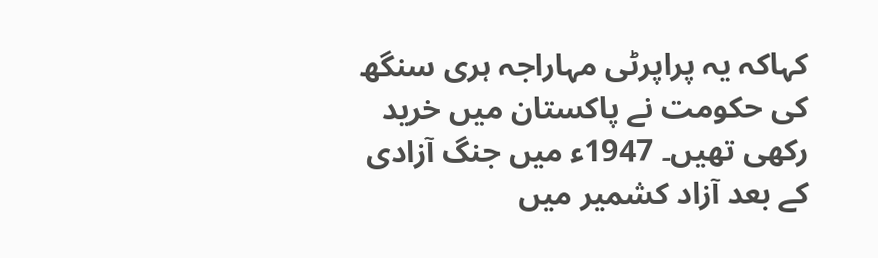کہاکہ یہ پراپرٹی مہاراجہ ہری سنگھ کی حکومت نے پاکستان میں خرید رکھی تھیں۔ 1947ء میں جنگ آزادی کے بعد آزاد کشمیر میں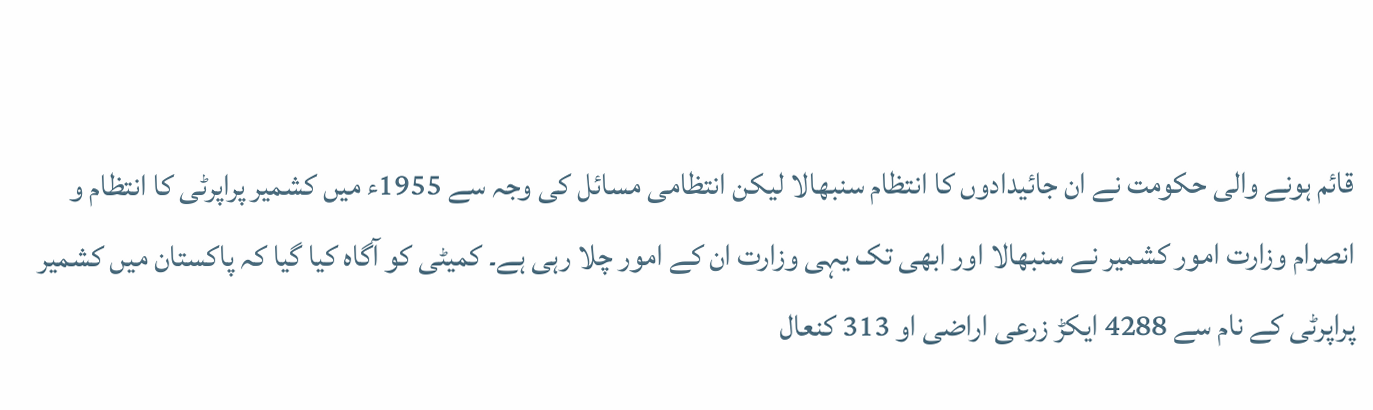قائم ہونے والی حکومت نے ان جائیدادوں کا انتظام سنبھالا لیکن انتظامی مسائل کی وجہ سے 1955ء میں کشمیر پراپرٹی کا انتظام و انصرام وزارت امور کشمیر نے سنبھالا اور ابھی تک یہی وزارت ان کے امور چلا رہی ہے۔ کمیٹی کو آگاہ کیا گیا کہ پاکستان میں کشمیر پراپرٹی کے نام سے 4288 ایکڑ زرعی اراضی او 313 کنعال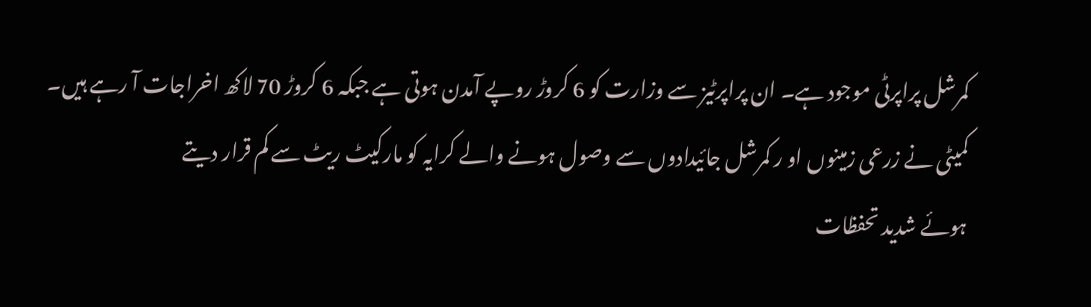کمرشل پراپرٹی موجود ہے۔ ان پراپرٹیز سے وزارت کو 6 کروڑ روپے آمدن ہوتی ہے جبکہ 6 کروڑ 70 لاکھ اخراجات آ رہے ہیں۔ کمیٹی نے زرعی زمینوں او ر کمرشل جائیدادوں سے وصول ہونے والے کرایہ کو مارکیٹ ریٹ سے کم قرار دیتے
ہوئے شدید تحفظات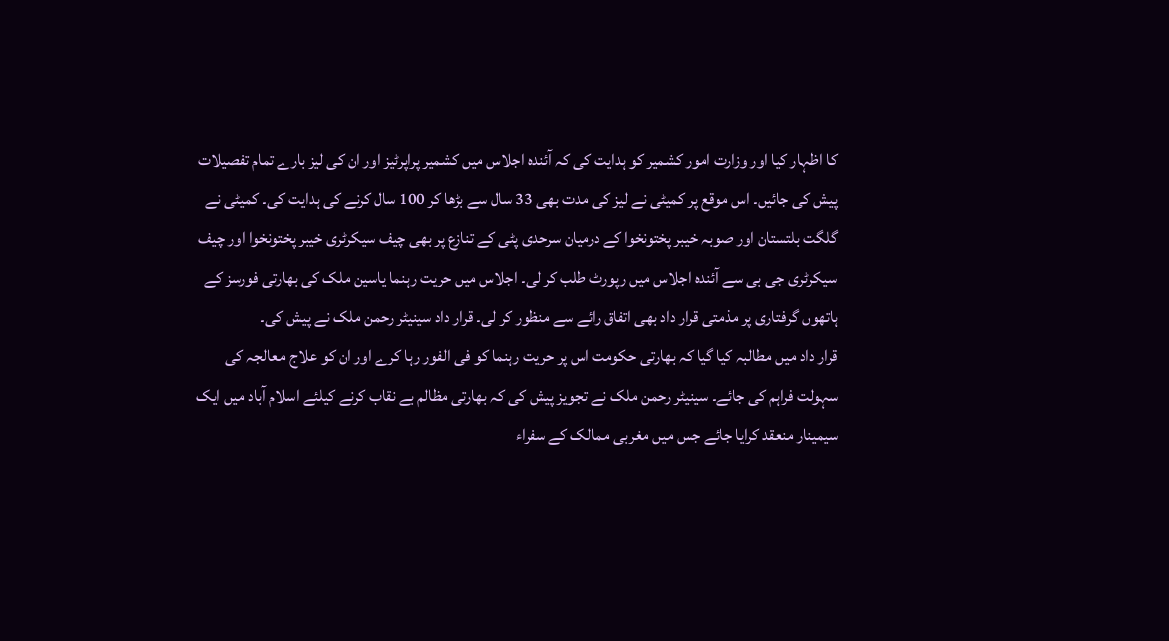کا اظہار کیا اور وزارت امور کشمیر کو ہدایت کی کہ آئندہ اجلاس میں کشمیر پراپرٹیز اور ان کی لیز بارے تمام تفصیلات پیش کی جائیں۔ اس موقع پر کمیٹی نے لیز کی مدت بھی 33 سال سے بڑھا کر 100 سال کرنے کی ہدایت کی۔ کمیٹی نے گلگت بلتستان اور صوبہ خیبر پختونخوا کے درمیان سرحدی پٹی کے تنازع پر بھی چیف سیکرٹری خیبر پختونخوا اور چیف سیکرٹری جی بی سے آئندہ اجلاس میں رپورٹ طلب کر لی۔ اجلاس میں حریت رہنما یاسین ملک کی بھارتی فورسز کے ہاتھوں گرفتاری پر مذمتی قرار داد بھی اتفاق رائے سے منظور کر لی۔ قرار داد سینیٹر رحمن ملک نے پیش کی۔
قرار داد میں مطالبہ کیا گیا کہ بھارتی حکومت اس پر حریت رہنما کو فی الفور رہا کرے اور ان کو علاج معالجہ کی سہولت فراہم کی جائے۔ سینیٹر رحمن ملک نے تجویز پیش کی کہ بھارتی مظالم بے نقاب کرنے کیلئے اسلام آباد میں ایک سیمینار منعقد کرایا جائے جس میں مغربی ممالک کے سفراء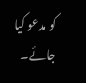کو مدعو کیا جائے۔